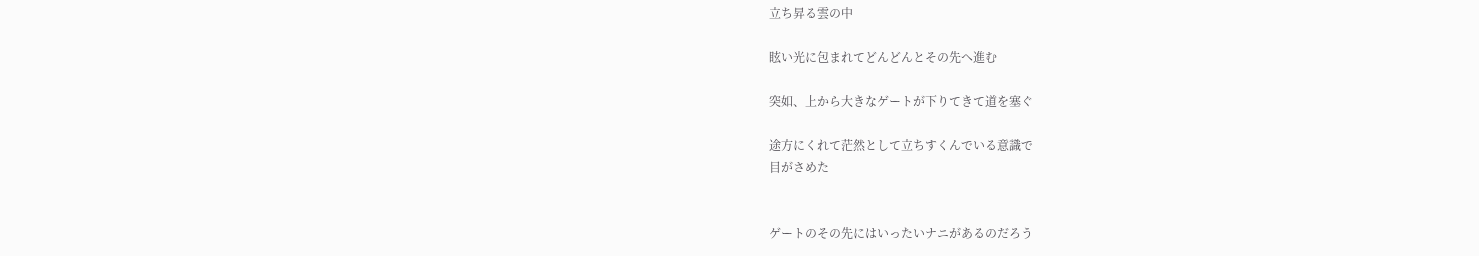立ち昇る雲の中

眩い光に包まれてどんどんとその先へ進む

突如、上から大きなゲートが下りてきて道を塞ぐ

途方にくれて茫然として立ちすくんでいる意識で
目がさめた


ゲートのその先にはいったいナニがあるのだろう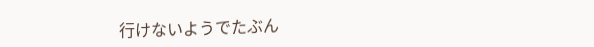行けないようでたぶん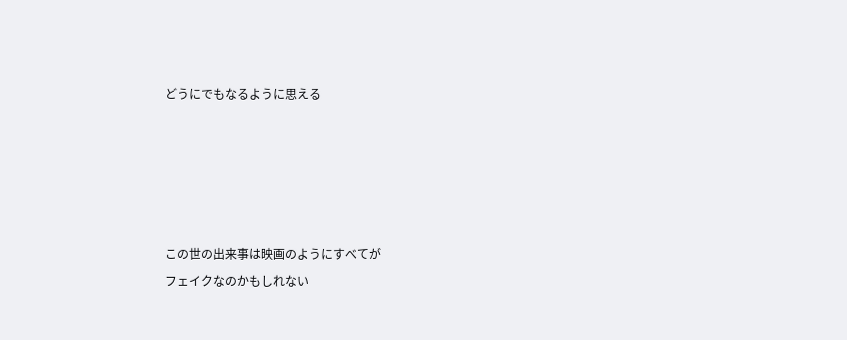どうにでもなるように思える





この世の出来事は映画のようにすべてが
フェイクなのかもしれない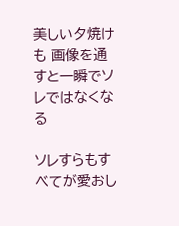美しい夕焼けも 画像を通すと一瞬でソレではなくなる

ソレすらもすべてが愛おし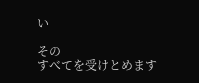い

その
すべてを受けとめます